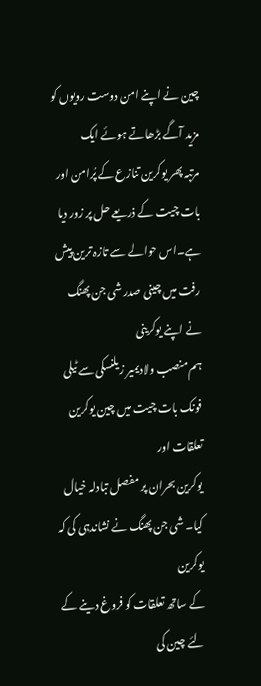چین نے اپنے امن دوست رویوں کو مزید آگے بڑھاتے ہوئے ایک
مرتبہ پھر یوکرین تنازع کے پُرامن اور بات چیت کے ذریعے حل پر زور دیا
ہے۔اس حوالے سے تازہ ترین پیش رفت میں چینی صدر شی جن پھنگ نے اپنے یوکرینی
ہم منصب ولادیمیر زیلنسکی سے ٹیلی فونک بات چیت میں چین یوکرین تعلقات اور
یوکرین بحران پر مفصل تبادلہ خیال کیا۔ شی جن پھنگ نے نشاندہی کی کہ یوکرین
کے ساتھ تعلقات کو فروغ دینے کے لئے چین کی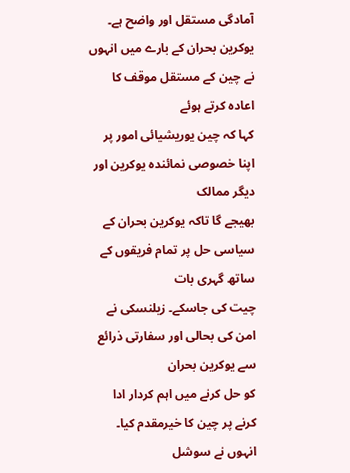آمادگی مستقل اور واضح ہے۔
یوکرین بحران کے بارے میں انہوں نے چین کے مستقل موقف کا اعادہ کرتے ہوئے
کہا کہ چین یوریشیائی امور پر اپنا خصوصی نمائندہ یوکرین اور دیگر ممالک
بھیجے گا تاکہ یوکرین بحران کے سیاسی حل پر تمام فریقوں کے ساتھ گہری بات
چیت کی جاسکے۔ زیلنسکی نے امن کی بحالی اور سفارتی ذرائع سے یوکرین بحران
کو حل کرنے میں اہم کردار ادا کرنے پر چین کا خیرمقدم کیا۔ انہوں نے سوشل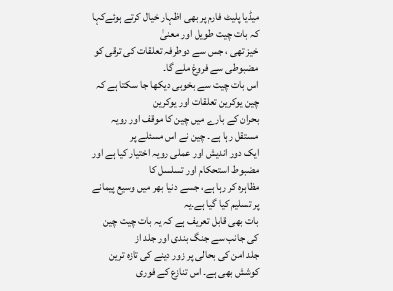میڈیا پلیٹ فارم پر بھی اظہار خیال کرتے ہوئےکہا کہ بات چیت طویل اور معنیٰ
خیز تھی ، جس سے دوطرفہ تعلقات کی ترقی کو مضبوطی سے فروغ ملے گا۔
اس بات چیت سے بخوبی دیکھا جا سکتا ہے کہ چین یوکرین تعلقات اور یوکرین
بحران کے بارے میں چین کا موقف اور رویہ مستقل رہا ہے۔ چین نے اس مسئلے پر
ایک دور اندیش اور عملی رویہ اختیار کیا ہے اور مضبوط استحکام اور تسلسل کا
مظاہرہ کر رہا ہے، جسے دنیا بھر میں وسیع پیمانے پر تسلیم کیا گیا ہے۔یہ
بات بھی قابل تعریف ہے کہ یہ بات چیت چین کی جانب سے جنگ بندی اور جلد از
جلد امن کی بحالی پر زور دینے کی تازہ ترین کوشش بھی ہے۔ اس تنازع کے فوری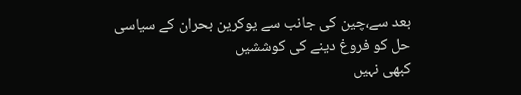بعد سے،چین کی جانب سے یوکرین بحران کے سیاسی حل کو فروغ دینے کی کوششیں
کبھی نہیں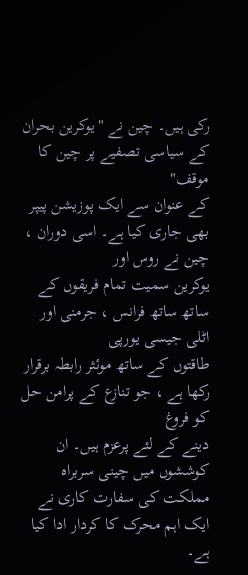رکی ہیں۔ چین نے "یوکرین بحران کے سیاسی تصفیے پر چین کا موقف"
کے عنوان سے ایک پوزیشن پیپر بھی جاری کیا ہے۔ اسی دوران ، چین نے روس اور
یوکرین سمیت تمام فریقوں کے ساتھ ساتھ فرانس ، جرمنی اور اٹلی جیسی یورپی
طاقتوں کے ساتھ موئثر رابطہ برقرار رکھا ہے ، جو تنازع کے پرامن حل کو فروغ
دینے کے لئے پرعزم ہیں۔ ان کوششوں میں چینی سربراہ مملکت کی سفارت کاری نے
ایک اہم محرک کا کردار ادا کیا ہے۔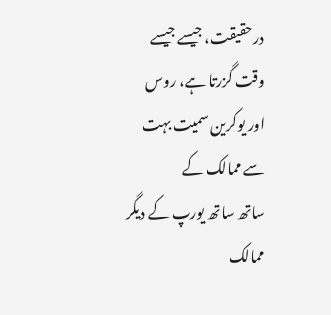درحقیقت، جیسے جیسے وقت گزرتا ہے، روس اور یوکرین سمیت بہت سے ممالک کے
ساتھ ساتھ یورپ کے دیگر ممالک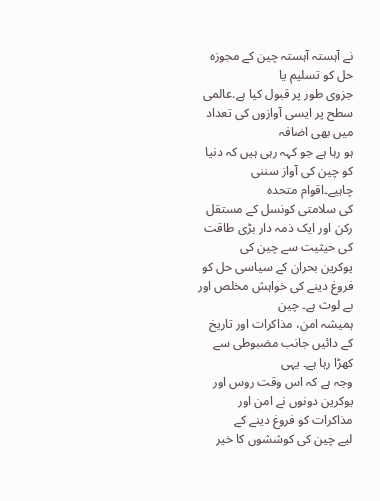نے آہستہ آہستہ چین کے مجوزہ حل کو تسلیم یا
جزوی طور پر قبول کیا ہے.عالمی سطح پر ایسی آوازوں کی تعداد میں بھی اضافہ
ہو رہا ہے جو کہہ رہی ہیں کہ دنیا کو چین کی آواز سننی چاہیے۔اقوام متحدہ
کی سلامتی کونسل کے مستقل رکن اور ایک ذمہ دار بڑی طاقت کی حیثیت سے چین کی
یوکرین بحران کے سیاسی حل کو فروغ دینے کی خواہش مخلص اور بے لوث ہے۔ چین
ہمیشہ امن، مذاکرات اور تاریخ کے دائیں جانب مضبوطی سے کھڑا رہا ہے۔ یہی
وجہ ہے کہ اس وقت روس اور یوکرین دونوں نے امن اور مذاکرات کو فروغ دینے کے
لیے چین کی کوششوں کا خیر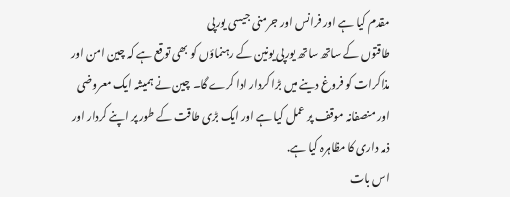مقدم کیا ہے اور فرانس اور جرمنی جیسی یورپی
طاقتوں کے ساتھ ساتھ یورپی یونین کے رہنماؤں کو بھی توقع ہے کہ چین امن اور
مذاکرات کو فروغ دینے میں بڑا کردار ادا کرے گا۔ چین نے ہمیشہ ایک معروضی
اور منصفانہ موقف پر عمل کیا ہے اور ایک بڑی طاقت کے طور پر اپنے کردار اور
ذمہ داری کا مظاہرہ کیا ہے.
اس بات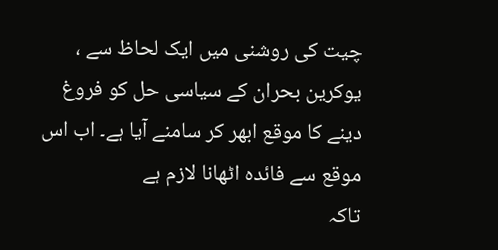چیت کی روشنی میں ایک لحاظ سے ، یوکرین بحران کے سیاسی حل کو فروغ
دینے کا موقع ابھر کر سامنے آیا ہے۔ اب اس موقع سے فائدہ اٹھانا لازم ہے
تاکہ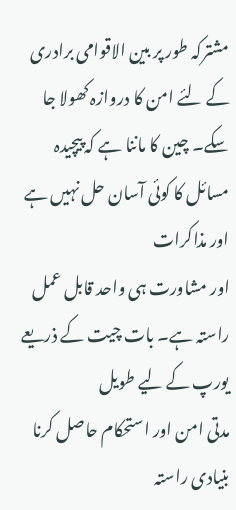مشترکہ طور پر بین الاقوامی برادری کے لئے امن کا دروازہ کھولا جا
سکے۔ چین کا ماننا ہے کہ پیچیدہ مسائل کا کوئی آسان حل نہیں ہے اور مذاکرات
اور مشاورت ہی واحد قابل عمل راستہ ہے۔ بات چیت کے ذریعے یورپ کے لیے طویل
مدتی امن اور استحکام حاصل کرنا بنیادی راستہ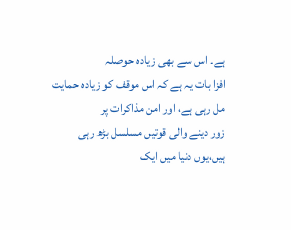ہے۔ اس سے بھی زیادہ حوصلہ
افزا بات یہ ہے کہ اس موقف کو زیادہ حمایت مل رہی ہے، اور امن مذاکرات پر
زور دینے والی قوتیں مسلسل بڑھ رہی ہیں،یوں دنیا میں ایک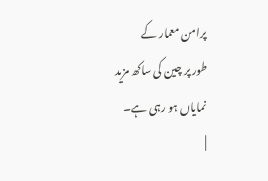پرامن معمار کے
طور پر چین کی ساکھ مزید نمایاں ہو رہی ہے۔
|